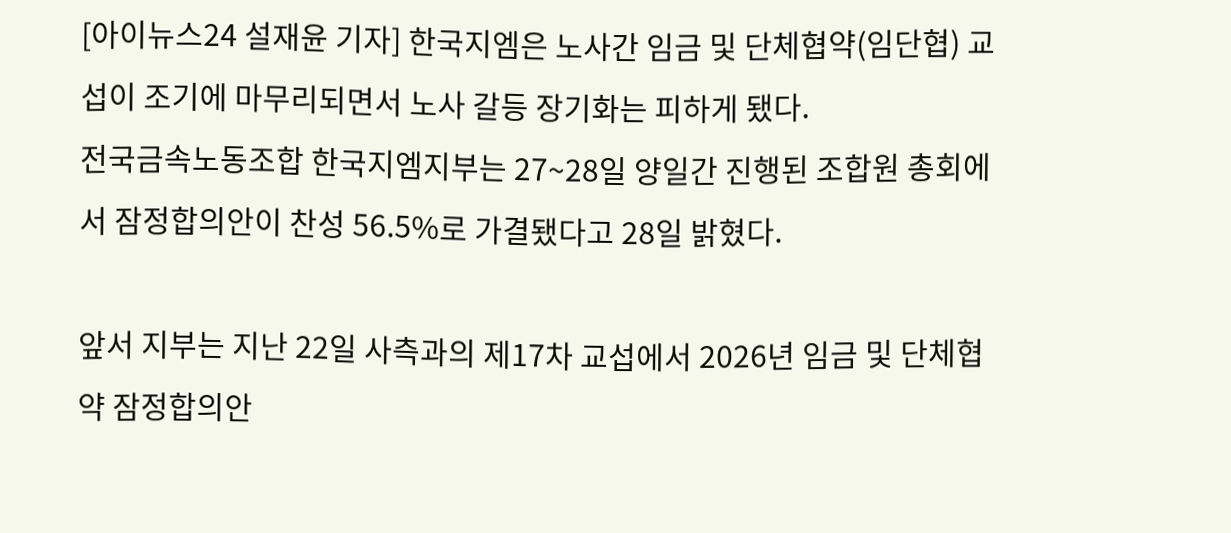[아이뉴스24 설재윤 기자] 한국지엠은 노사간 임금 및 단체협약(임단협) 교섭이 조기에 마무리되면서 노사 갈등 장기화는 피하게 됐다.
전국금속노동조합 한국지엠지부는 27~28일 양일간 진행된 조합원 총회에서 잠정합의안이 찬성 56.5%로 가결됐다고 28일 밝혔다.

앞서 지부는 지난 22일 사측과의 제17차 교섭에서 2026년 임금 및 단체협약 잠정합의안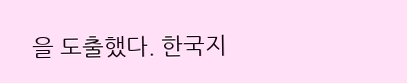을 도출했다. 한국지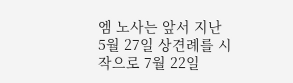엠 노사는 앞서 지난 5월 27일 상견례를 시작으로 7월 22일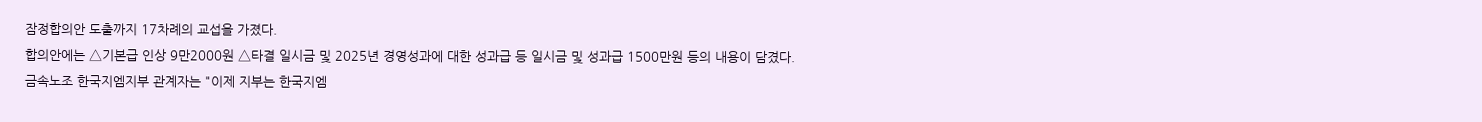잠정합의안 도출까지 17차례의 교섭을 가졌다.
합의안에는 △기본급 인상 9만2000원 △타결 일시금 및 2025년 경영성과에 대한 성과급 등 일시금 및 성과급 1500만원 등의 내용이 담겼다.
금속노조 한국지엠지부 관계자는 "이제 지부는 한국지엠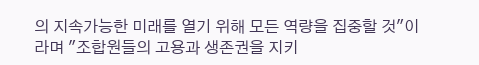의 지속가능한 미래를 열기 위해 모든 역량을 집중할 것"이라며 "조합원들의 고용과 생존권을 지키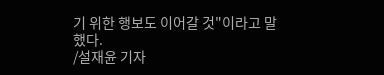기 위한 행보도 이어갈 것"이라고 말했다.
/설재윤 기자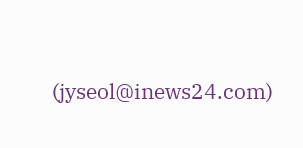(jyseol@inews24.com)